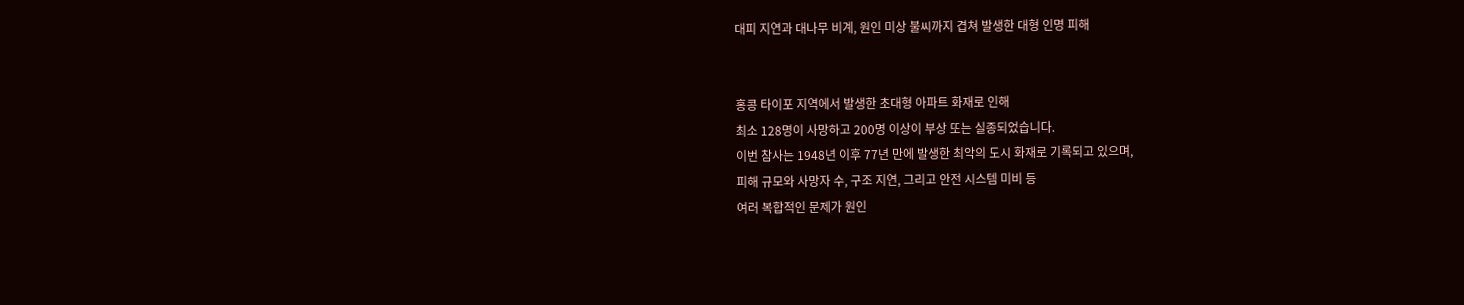대피 지연과 대나무 비계, 원인 미상 불씨까지 겹쳐 발생한 대형 인명 피해


홍콩 타이포 지역에서 발생한 초대형 아파트 화재로 인해
최소 128명이 사망하고 200명 이상이 부상 또는 실종되었습니다.
이번 참사는 1948년 이후 77년 만에 발생한 최악의 도시 화재로 기록되고 있으며,
피해 규모와 사망자 수, 구조 지연, 그리고 안전 시스템 미비 등
여러 복합적인 문제가 원인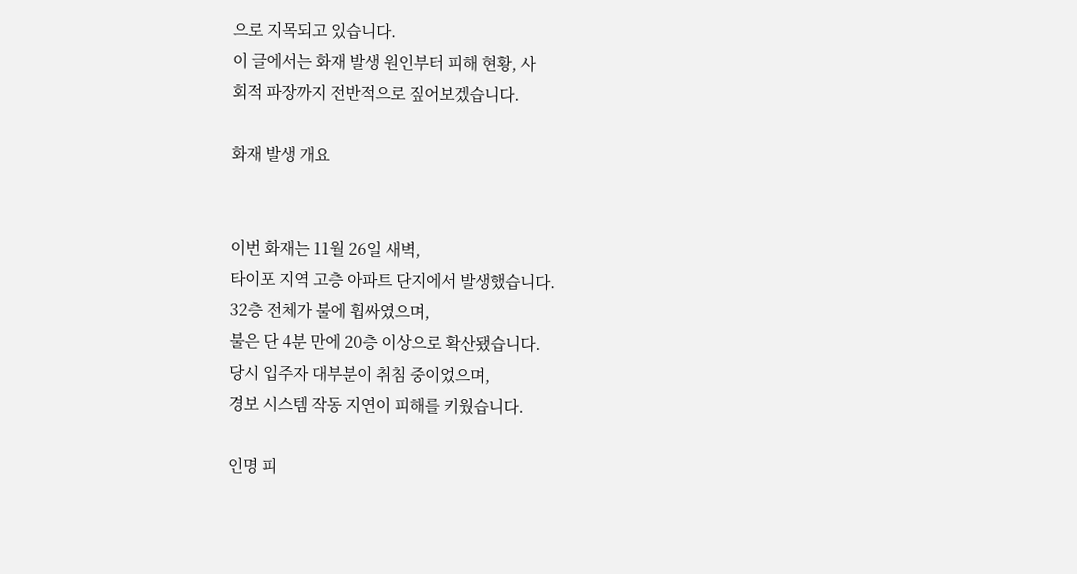으로 지목되고 있습니다.
이 글에서는 화재 발생 원인부터 피해 현황, 사
회적 파장까지 전반적으로 짚어보겠습니다.

화재 발생 개요


이번 화재는 11월 26일 새벽,
타이포 지역 고층 아파트 단지에서 발생했습니다.
32층 전체가 불에 휩싸였으며,
불은 단 4분 만에 20층 이상으로 확산됐습니다.
당시 입주자 대부분이 취침 중이었으며,
경보 시스템 작동 지연이 피해를 키웠습니다.

인명 피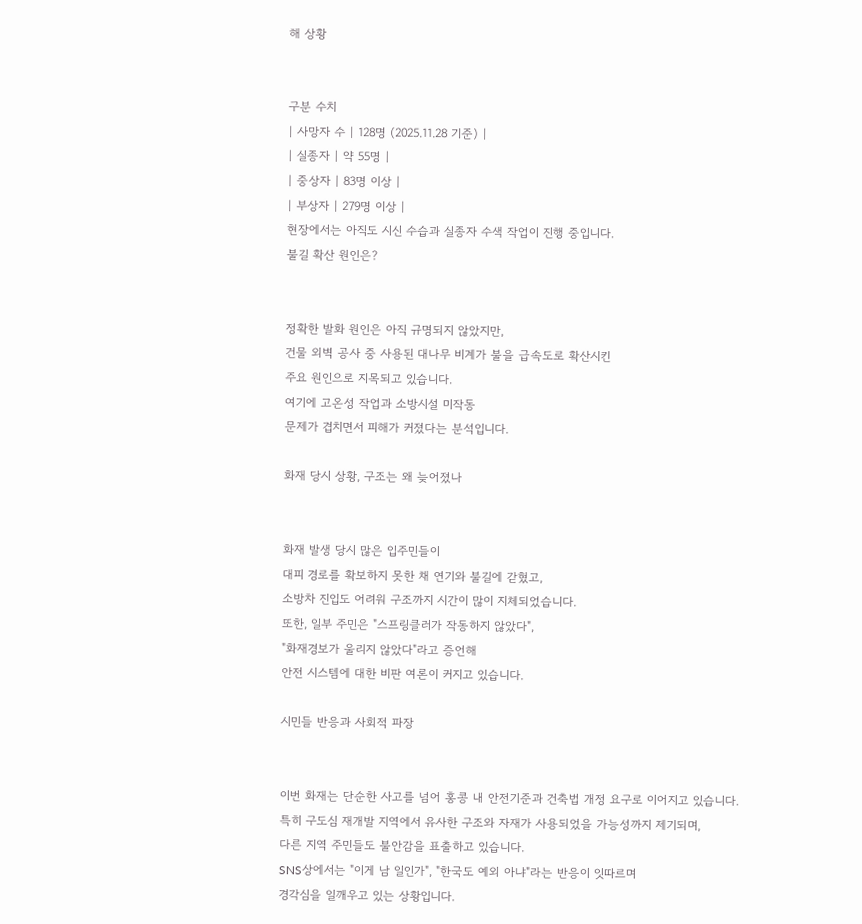해 상황


구분 수치
| 사망자 수 | 128명 (2025.11.28 기준) |
| 실종자 | 약 55명 |
| 중상자 | 83명 이상 |
| 부상자 | 279명 이상 |
현장에서는 아직도 시신 수습과 실종자 수색 작업이 진행 중입니다.
불길 확산 원인은?


정확한 발화 원인은 아직 규명되지 않았지만,
건물 외벽 공사 중 사용된 대나무 비계가 불을 급속도로 확산시킨
주요 원인으로 지목되고 있습니다.
여기에 고온성 작업과 소방시설 미작동
문제가 겹치면서 피해가 커졌다는 분석입니다.

화재 당시 상황, 구조는 왜 늦어졌나


화재 발생 당시 많은 입주민들이
대피 경로를 확보하지 못한 채 연기와 불길에 갇혔고,
소방차 진입도 어려워 구조까지 시간이 많이 지체되었습니다.
또한, 일부 주민은 "스프링클러가 작동하지 않았다",
"화재경보가 울리지 않았다"라고 증언해
안전 시스템에 대한 비판 여론이 커지고 있습니다.

시민들 반응과 사회적 파장


이번 화재는 단순한 사고를 넘어 홍콩 내 안전기준과 건축법 개정 요구로 이어지고 있습니다.
특히 구도심 재개발 지역에서 유사한 구조와 자재가 사용되었을 가능성까지 제기되며,
다른 지역 주민들도 불안감을 표출하고 있습니다.
SNS상에서는 "이게 남 일인가", "한국도 예외 아냐"라는 반응이 잇따르며
경각심을 일깨우고 있는 상황입니다.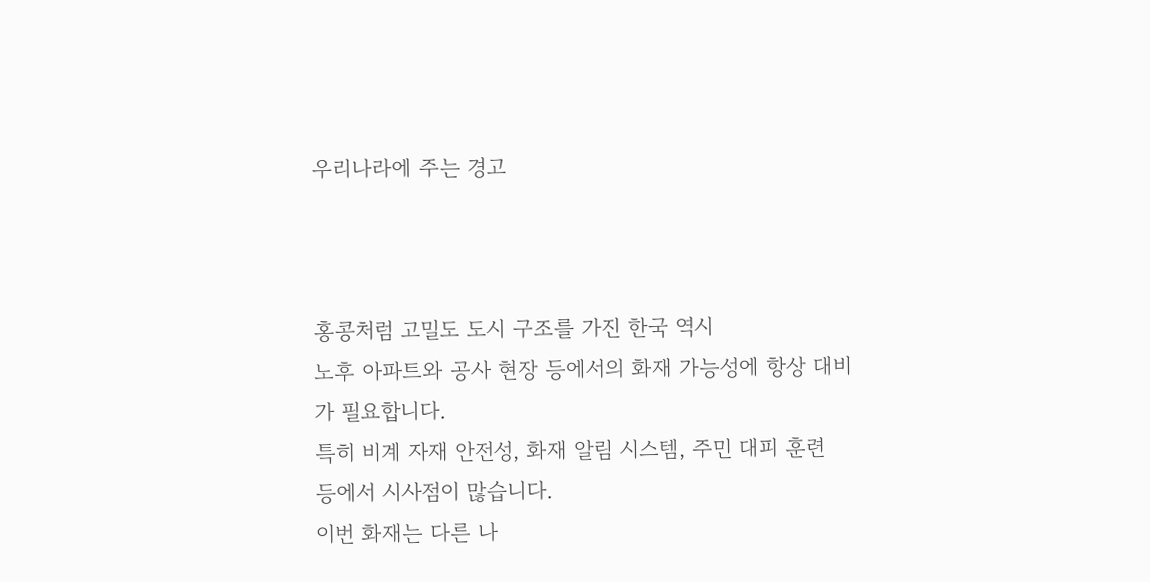우리나라에 주는 경고



홍콩처럼 고밀도 도시 구조를 가진 한국 역시
노후 아파트와 공사 현장 등에서의 화재 가능성에 항상 대비가 필요합니다.
특히 비계 자재 안전성, 화재 알림 시스템, 주민 대피 훈련
등에서 시사점이 많습니다.
이번 화재는 다른 나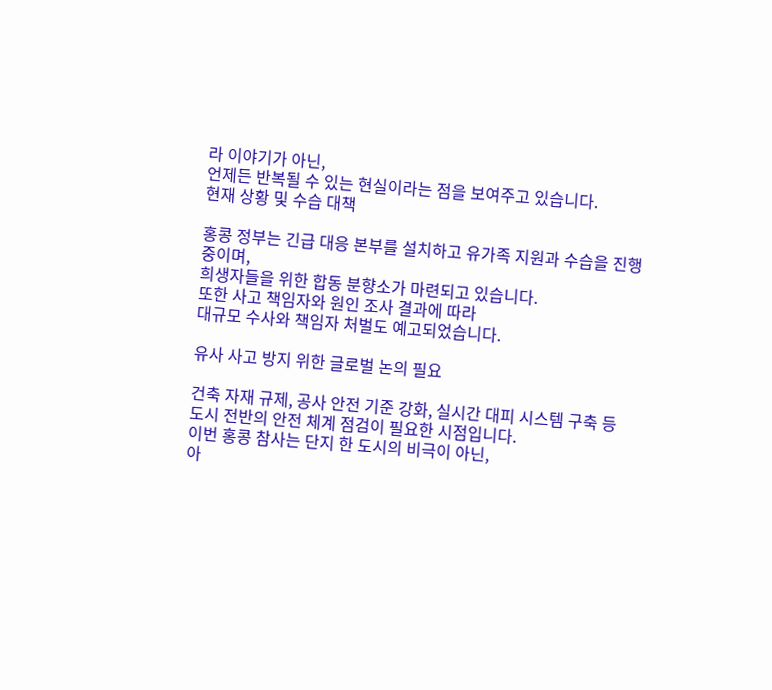라 이야기가 아닌,
언제든 반복될 수 있는 현실이라는 점을 보여주고 있습니다.
현재 상황 및 수습 대책

홍콩 정부는 긴급 대응 본부를 설치하고 유가족 지원과 수습을 진행 중이며,
희생자들을 위한 합동 분향소가 마련되고 있습니다.
또한 사고 책임자와 원인 조사 결과에 따라
대규모 수사와 책임자 처벌도 예고되었습니다.

유사 사고 방지 위한 글로벌 논의 필요

건축 자재 규제, 공사 안전 기준 강화, 실시간 대피 시스템 구축 등
도시 전반의 안전 체계 점검이 필요한 시점입니다.
이번 홍콩 참사는 단지 한 도시의 비극이 아닌,
아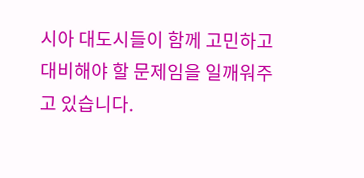시아 대도시들이 함께 고민하고 대비해야 할 문제임을 일깨워주고 있습니다.